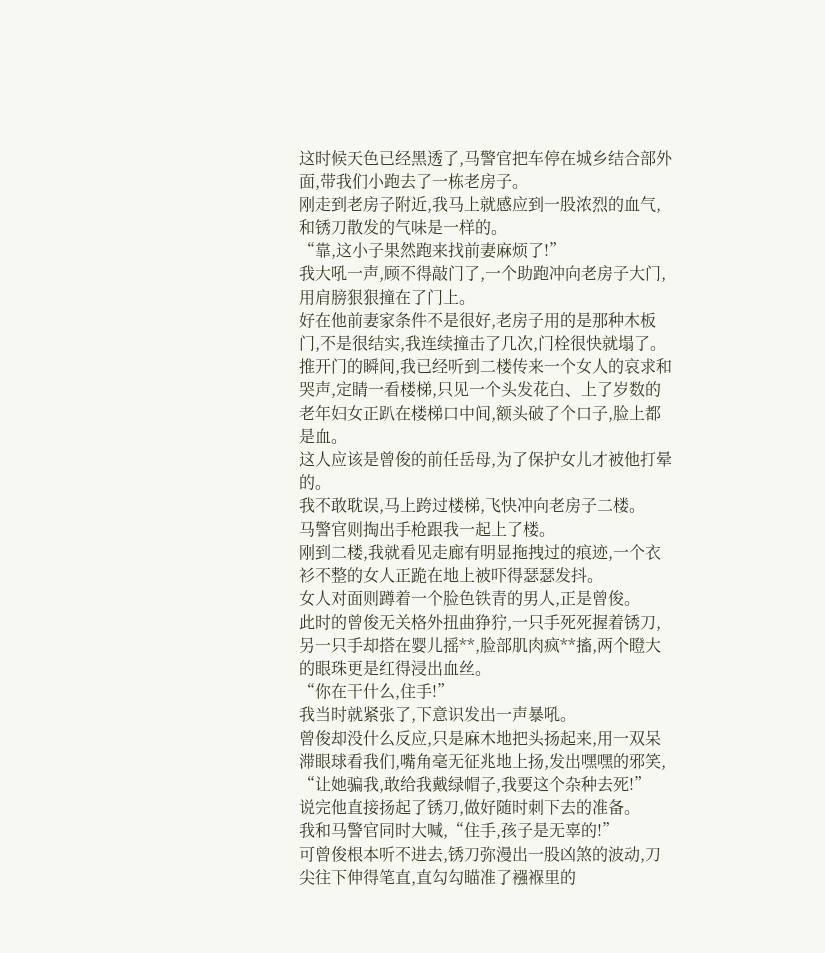这时候天色已经黑透了,马警官把车停在城乡结合部外面,带我们小跑去了一栋老房子。
刚走到老房子附近,我马上就感应到一股浓烈的血气,和锈刀散发的气味是一样的。
“靠,这小子果然跑来找前妻麻烦了!”
我大吼一声,顾不得敲门了,一个助跑冲向老房子大门,用肩膀狠狠撞在了门上。
好在他前妻家条件不是很好,老房子用的是那种木板门,不是很结实,我连续撞击了几次,门栓很快就塌了。
推开门的瞬间,我已经听到二楼传来一个女人的哀求和哭声,定睛一看楼梯,只见一个头发花白、上了岁数的老年妇女正趴在楼梯口中间,额头破了个口子,脸上都是血。
这人应该是曾俊的前任岳母,为了保护女儿才被他打晕的。
我不敢耽误,马上跨过楼梯,飞快冲向老房子二楼。
马警官则掏出手枪跟我一起上了楼。
刚到二楼,我就看见走廊有明显拖拽过的痕迹,一个衣衫不整的女人正跪在地上被吓得瑟瑟发抖。
女人对面则蹲着一个脸色铁青的男人,正是曾俊。
此时的曾俊无关格外扭曲狰狞,一只手死死握着锈刀,另一只手却搭在婴儿摇**,脸部肌肉疯**搐,两个瞪大的眼珠更是红得浸出血丝。
“你在干什么,住手!”
我当时就紧张了,下意识发出一声暴吼。
曾俊却没什么反应,只是麻木地把头扬起来,用一双呆滞眼球看我们,嘴角毫无征兆地上扬,发出嘿嘿的邪笑,
“让她骗我,敢给我戴绿帽子,我要这个杂种去死!”
说完他直接扬起了锈刀,做好随时刺下去的准备。
我和马警官同时大喊,“住手,孩子是无辜的!”
可曾俊根本听不进去,锈刀弥漫出一股凶煞的波动,刀尖往下伸得笔直,直勾勾瞄准了襁褓里的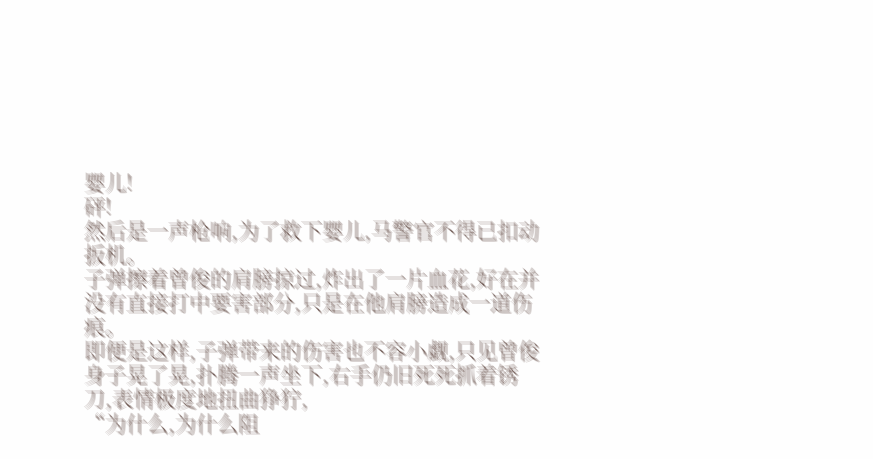婴儿!
砰!
然后是一声枪响,为了救下婴儿,马警官不得已扣动扳机。
子弹擦着曾俊的肩膀掠过,炸出了一片血花,好在并没有直接打中要害部分,只是在他肩膀造成一道伤痕。
即便是这样,子弹带来的伤害也不容小觑,只见曾俊身子晃了晃,扑腾一声坐下,右手仍旧死死抓着锈刀,表情极度地扭曲狰狞,
“为什么,为什么阻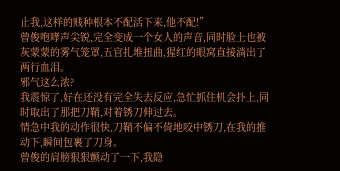止我,这样的贱种根本不配活下来,他不配!”
曾俊咆哮声尖锐,完全变成一个女人的声音,同时脸上也被灰蒙蒙的雾气笼罩,五官扎堆扭曲,猩红的眼窝直接淌出了两行血泪。
邪气这么浓?
我震惊了,好在还没有完全失去反应,急忙抓住机会扑上,同时取出了那把刀鞘,对着锈刀伸过去。
情急中我的动作很快,刀鞘不偏不倚地咬中锈刀,在我的推动下,瞬间包裹了刀身。
曾俊的肩膀狠狠颤动了一下,我隐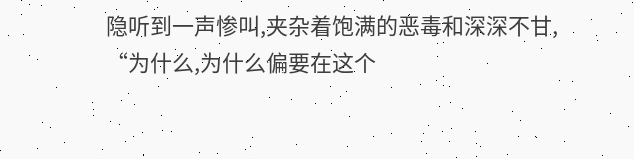隐听到一声惨叫,夹杂着饱满的恶毒和深深不甘,
“为什么,为什么偏要在这个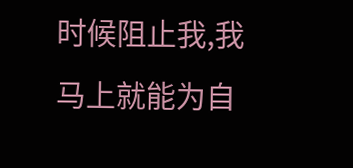时候阻止我,我马上就能为自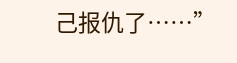己报仇了……”